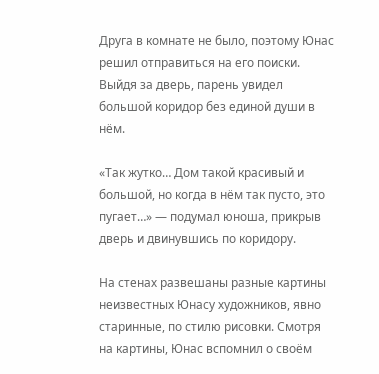Друга в комнате не было, поэтому Юнас решил отправиться на его поиски. Выйдя за дверь, парень увидел большой коридор без единой души в нём.

«Так жутко… Дом такой красивый и большой, но когда в нём так пусто, это пугает…» — подумал юноша, прикрыв дверь и двинувшись по коридору.

На стенах развешаны разные картины неизвестных Юнасу художников, явно старинные, по стилю рисовки. Смотря на картины, Юнас вспомнил о своём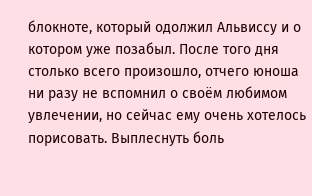блокноте, который одолжил Альвиссу и о котором уже позабыл. После того дня столько всего произошло, отчего юноша ни разу не вспомнил о своём любимом увлечении, но сейчас ему очень хотелось порисовать. Выплеснуть боль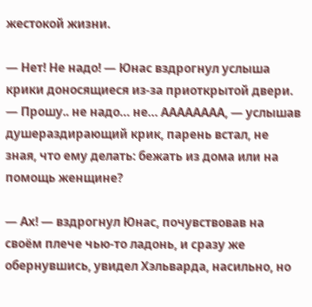жестокой жизни.

— Нет! Не надо! — Юнас вздрогнул услыша крики доносящиеся из-за приоткрытой двери. — Прошу.. не надо… не… АААААААА, — услышав душераздирающий крик, парень встал, не зная, что ему делать: бежать из дома или на помощь женщине?

— Ах! — вздрогнул Юнас, почувствовав на своём плече чью-то ладонь, и сразу же обернувшись, увидел Хэльварда, насильно, но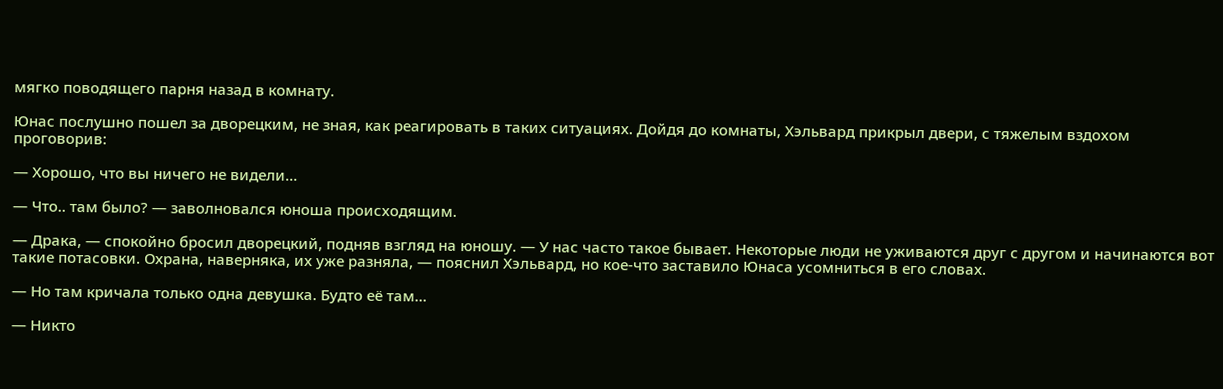мягко поводящего парня назад в комнату.

Юнас послушно пошел за дворецким, не зная, как реагировать в таких ситуациях. Дойдя до комнаты, Хэльвард прикрыл двери, с тяжелым вздохом проговорив:

— Хорошо, что вы ничего не видели…

— Что.. там было? — заволновался юноша происходящим.

— Драка, — спокойно бросил дворецкий, подняв взгляд на юношу. — У нас часто такое бывает. Некоторые люди не уживаются друг с другом и начинаются вот такие потасовки. Охрана, наверняка, их уже разняла, — пояснил Хэльвард, но кое-что заставило Юнаса усомниться в его словах.

— Но там кричала только одна девушка. Будто её там…

— Никто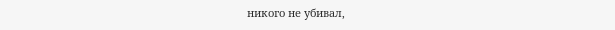никого не убивал,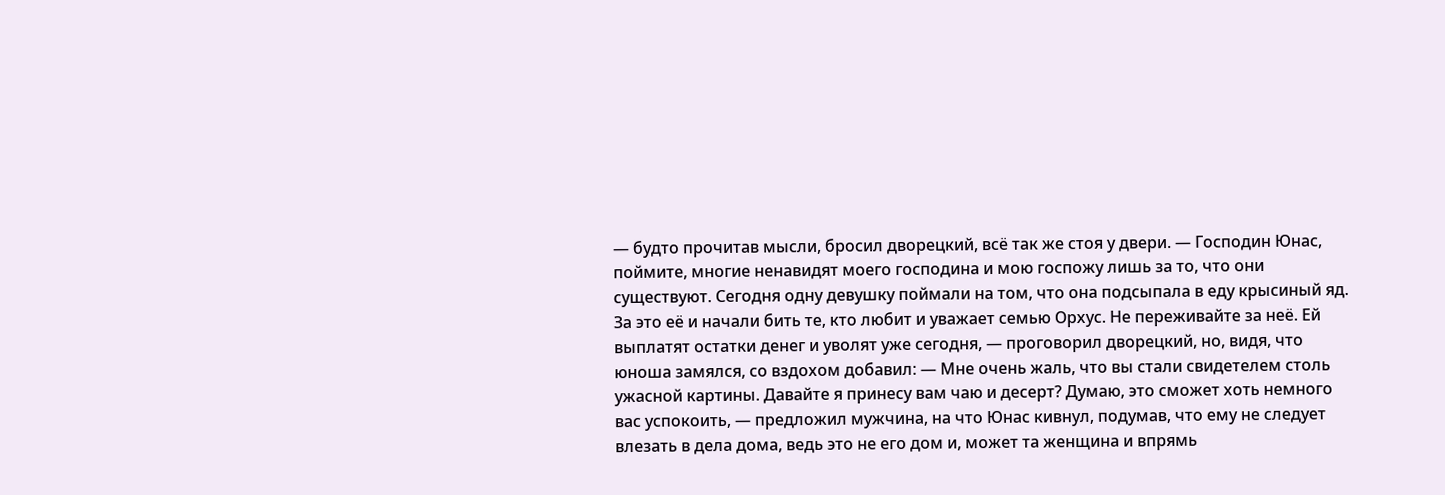— будто прочитав мысли, бросил дворецкий, всё так же стоя у двери. — Господин Юнас, поймите, многие ненавидят моего господина и мою госпожу лишь за то, что они существуют. Сегодня одну девушку поймали на том, что она подсыпала в еду крысиный яд. За это её и начали бить те, кто любит и уважает семью Орхус. Не переживайте за неё. Ей выплатят остатки денег и уволят уже сегодня, — проговорил дворецкий, но, видя, что юноша замялся, со вздохом добавил: — Мне очень жаль, что вы стали свидетелем столь ужасной картины. Давайте я принесу вам чаю и десерт? Думаю, это сможет хоть немного вас успокоить, — предложил мужчина, на что Юнас кивнул, подумав, что ему не следует влезать в дела дома, ведь это не его дом и, может та женщина и впрямь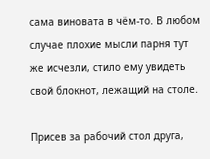сама виновата в чём-то. В любом случае плохие мысли парня тут же исчезли, стило ему увидеть свой блокнот, лежащий на столе.

Присев за рабочий стол друга,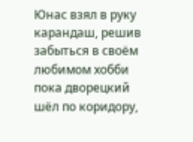Юнас взял в руку карандаш, решив забыться в своём любимом хобби пока дворецкий шёл по коридору,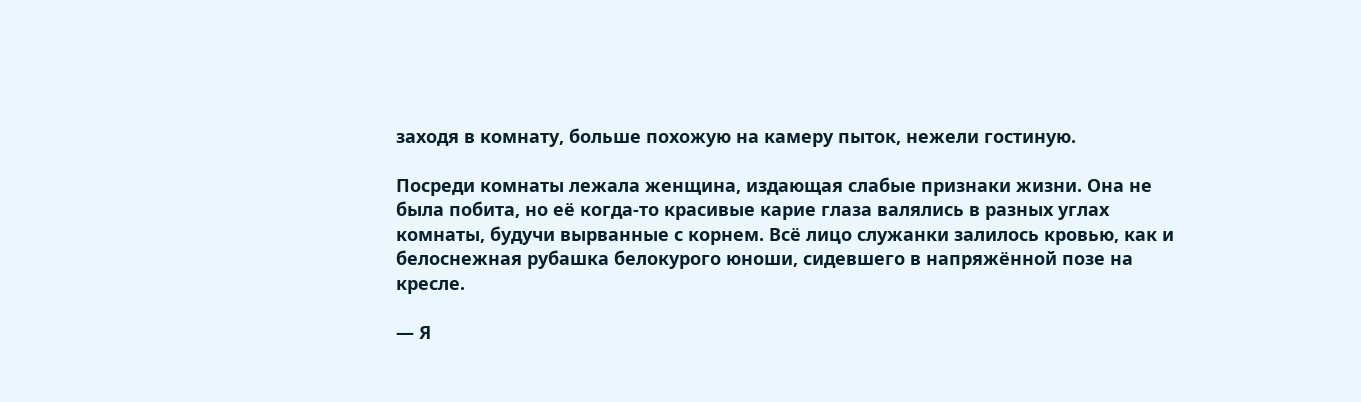заходя в комнату, больше похожую на камеру пыток, нежели гостиную.

Посреди комнаты лежала женщина, издающая слабые признаки жизни. Она не была побита, но её когда-то красивые карие глаза валялись в разных углах комнаты, будучи вырванные с корнем. Всё лицо служанки залилось кровью, как и белоснежная рубашка белокурого юноши, сидевшего в напряжённой позе на кресле.

— Я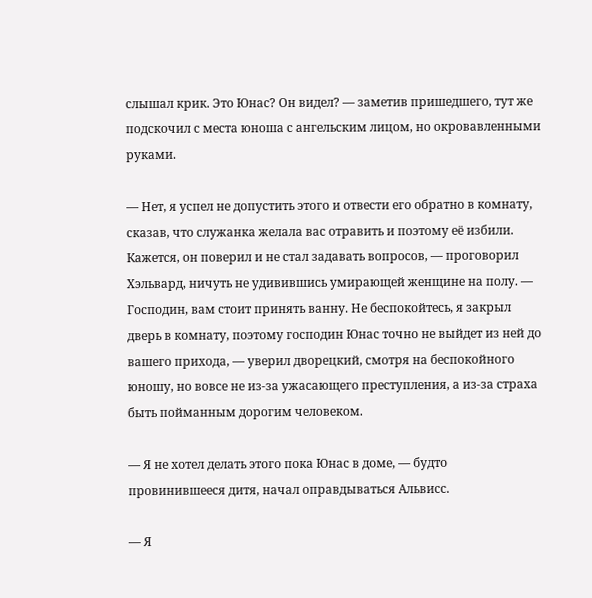слышал крик. Это Юнас? Он видел? — заметив пришедшего, тут же подскочил с места юноша с ангельским лицом, но окровавленными руками.

— Нет, я успел не допустить этого и отвести его обратно в комнату, сказав, что служанка желала вас отравить и поэтому её избили. Кажется, он поверил и не стал задавать вопросов, — проговорил Хэльвард, ничуть не удивившись умирающей женщине на полу. — Господин, вам стоит принять ванну. Не беспокойтесь, я закрыл дверь в комнату, поэтому господин Юнас точно не выйдет из ней до вашего прихода, — уверил дворецкий, смотря на беспокойного юношу, но вовсе не из-за ужасающего преступления, а из-за страха быть пойманным дорогим человеком.

— Я не хотел делать этого пока Юнас в доме, — будто провинившееся дитя, начал оправдываться Альвисс.

— Я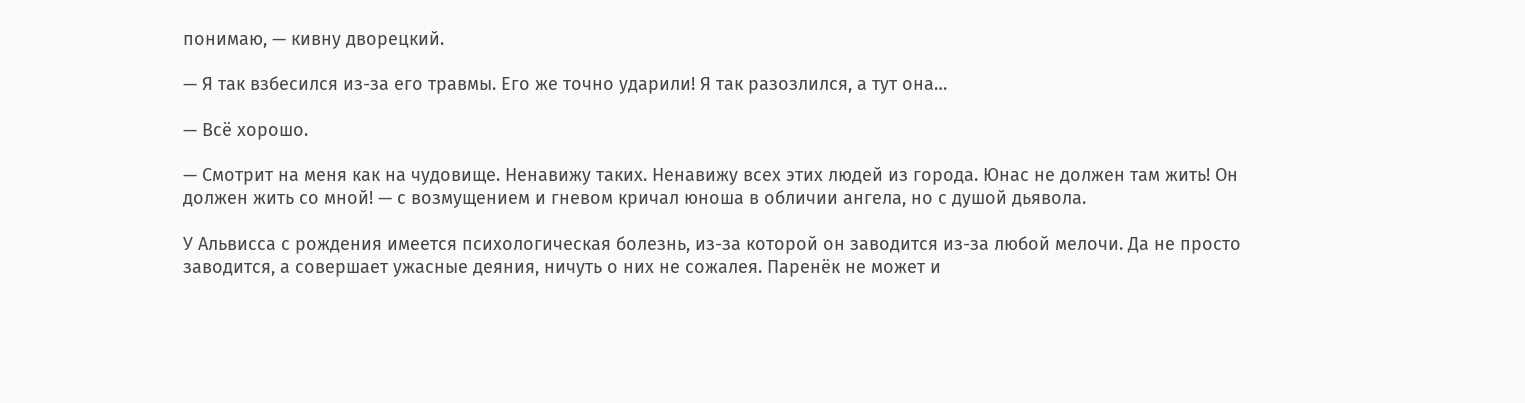понимаю, — кивну дворецкий.

— Я так взбесился из-за его травмы. Его же точно ударили! Я так разозлился, а тут она…

— Всё хорошо.

— Смотрит на меня как на чудовище. Ненавижу таких. Ненавижу всех этих людей из города. Юнас не должен там жить! Он должен жить со мной! — с возмущением и гневом кричал юноша в обличии ангела, но с душой дьявола.

У Альвисса с рождения имеется психологическая болезнь, из-за которой он заводится из-за любой мелочи. Да не просто заводится, а совершает ужасные деяния, ничуть о них не сожалея. Паренёк не может и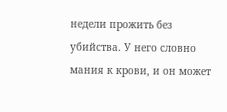недели прожить без убийства. У него словно мания к крови, и он может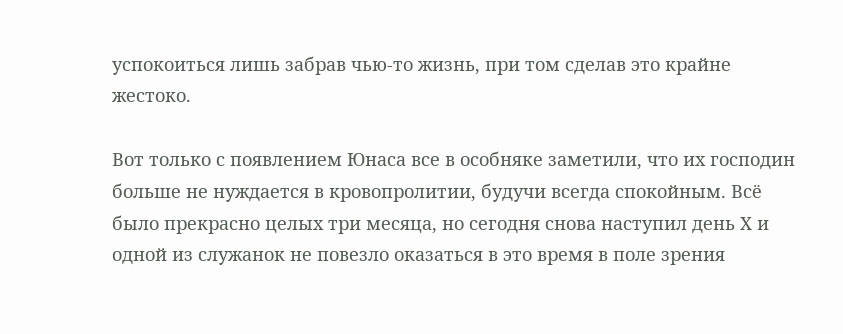успокоиться лишь забрав чью-то жизнь, при том сделав это крайне жестоко.

Вот только с появлением Юнаса все в особняке заметили, что их господин больше не нуждается в кровопролитии, будучи всегда спокойным. Всё было прекрасно целых три месяца, но сегодня снова наступил день Х и одной из служанок не повезло оказаться в это время в поле зрения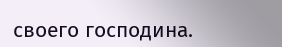своего господина.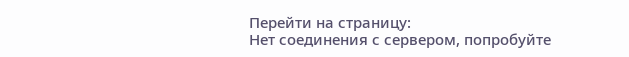Перейти на страницу:
Нет соединения с сервером, попробуйте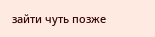зайти чуть позже